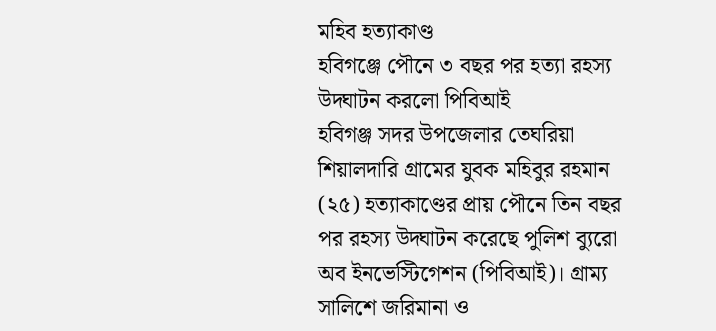মহিব হত্যাকাণ্ড
হবিগঞ্জে পৌনে ৩ বছর পর হত্যা রহস্য উদ্ঘাটন করলো পিবিআই
হবিগঞ্জ সদর উপজেলার তেঘরিয়া শিয়ালদারি গ্রামের যুবক মহিবুর রহমান (২৫) হত্যাকাণ্ডের প্রায় পৌনে তিন বছর পর রহস্য উদ্ঘাটন করেছে পুলিশ ব্যুরো অব ইনভেস্টিগেশন (পিবিআই)। গ্রাম্য সালিশে জরিমানা ও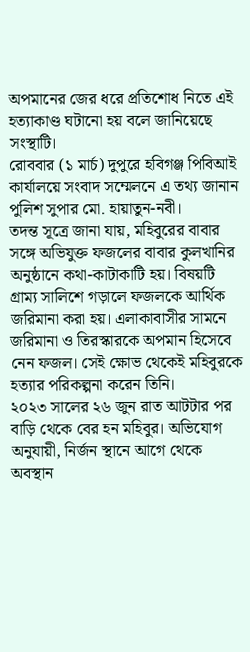অপমানের জের ধরে প্রতিশোধ নিতে এই হত্যাকাণ্ড ঘটানো হয় বলে জানিয়েছে সংস্থাটি।
রোববার (১ মার্চ) দুপুরে হবিগঞ্জ পিবিআই কার্যালয়ে সংবাদ সম্মেলনে এ তথ্য জানান পুলিশ সুপার মো. হায়াতুন-নবী।
তদন্ত সূত্রে জানা যায়, মহিবুরের বাবার সঙ্গে অভিযুক্ত ফজলের বাবার কুলখানির অনুষ্ঠানে কথা-কাটাকাটি হয়। বিষয়টি গ্রাম্য সালিশে গড়ালে ফজলকে আর্থিক জরিমানা করা হয়। এলাকাবাসীর সামনে জরিমানা ও তিরস্কারকে অপমান হিসেবে নেন ফজল। সেই ক্ষোভ থেকেই মহিবুরকে হত্যার পরিকল্পনা করেন তিনি।
২০২৩ সালের ২৬ জুন রাত আটটার পর বাড়ি থেকে বের হন মহিবুর। অভিযোগ অনুযায়ী, নির্জন স্থানে আগে থেকে অবস্থান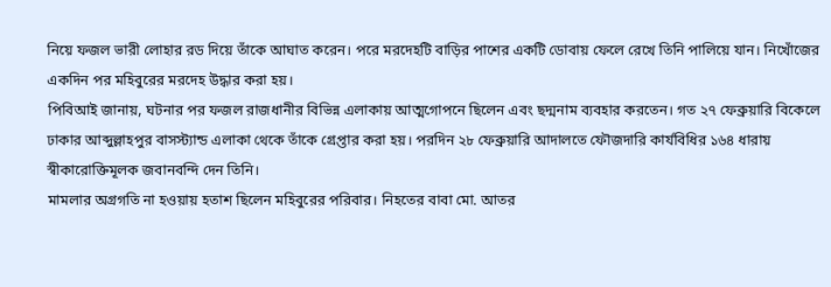নিয়ে ফজল ভারী লোহার রড দিয়ে তাঁকে আঘাত করেন। পরে মরদেহটি বাড়ির পাশের একটি ডোবায় ফেলে রেখে তিনি পালিয়ে যান। নিখোঁজের একদিন পর মহিবুরের মরদেহ উদ্ধার করা হয়।
পিবিআই জানায়, ঘটনার পর ফজল রাজধানীর বিভিন্ন এলাকায় আত্মগোপনে ছিলেন এবং ছদ্মনাম ব্যবহার করতেন। গত ২৭ ফেব্রুয়ারি বিকেলে ঢাকার আব্দুল্লাহপুর বাসস্ট্যান্ড এলাকা থেকে তাঁকে গ্রেপ্তার করা হয়। পরদিন ২৮ ফেব্রুয়ারি আদালতে ফৌজদারি কার্যবিধির ১৬৪ ধারায় স্বীকারোক্তিমূলক জবানবন্দি দেন তিনি।
মামলার অগ্রগতি না হওয়ায় হতাশ ছিলেন মহিবুরের পরিবার। নিহতের বাবা মো. আতর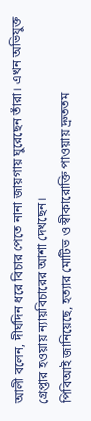আলী বলেন, দীর্ঘদিন ধরে বিচার পেতে নানা জায়গায় ঘুরেছেন তাঁরা। এখন অভিযুক্ত গ্রেপ্তার হওয়ায় ন্যায়বিচারের আশা দেখছেন।
পিবিআই জানিয়েছে, হত্যার মোটিভ ও স্বীকারোক্তি পাওয়ায় দ্রুততম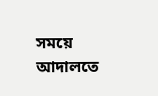সময়ে আদালতে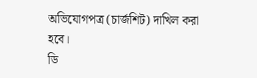অভিযোগপত্র (চার্জশিট) দাখিল করা হবে।
ডি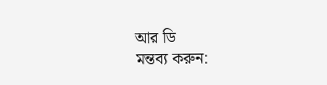আর ডি
মন্তব্য করুন: